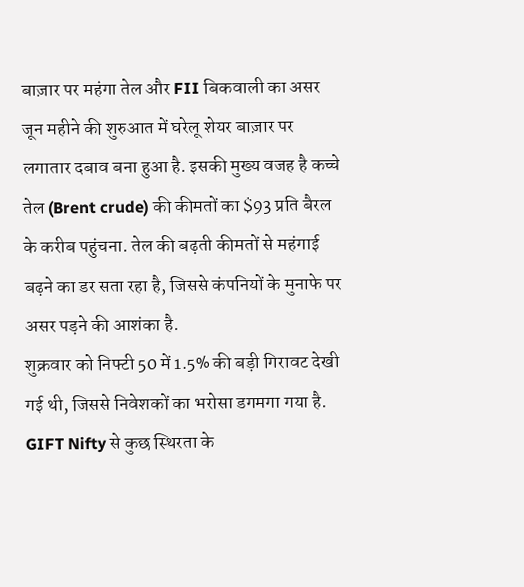बाज़ार पर महंगा तेल और FII बिकवाली का असर
जून महीने की शुरुआत में घरेलू शेयर बाज़ार पर लगातार दबाव बना हुआ है. इसकी मुख्य वजह है कच्चे तेल (Brent crude) की कीमतों का $93 प्रति बैरल के करीब पहुंचना. तेल की बढ़ती कीमतों से महंगाई बढ़ने का डर सता रहा है, जिससे कंपनियों के मुनाफे पर असर पड़ने की आशंका है.
शुक्रवार को निफ्टी 50 में 1.5% की बड़ी गिरावट देखी गई थी, जिससे निवेशकों का भरोसा डगमगा गया है. GIFT Nifty से कुछ स्थिरता के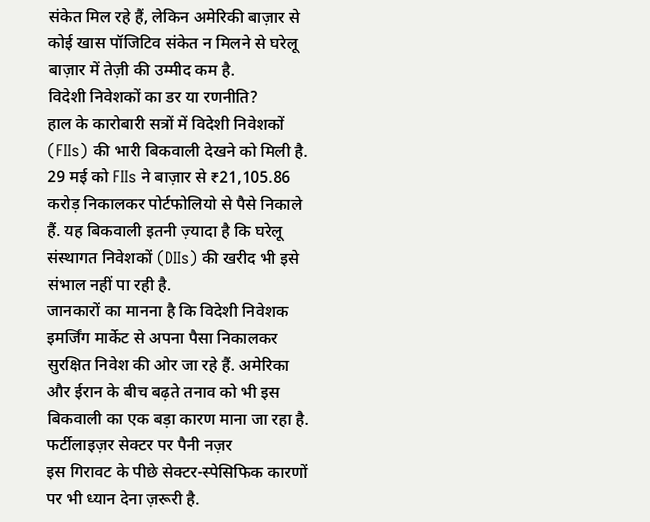संकेत मिल रहे हैं, लेकिन अमेरिकी बाज़ार से कोई खास पॉजिटिव संकेत न मिलने से घरेलू बाज़ार में तेज़ी की उम्मीद कम है.
विदेशी निवेशकों का डर या रणनीति?
हाल के कारोबारी सत्रों में विदेशी निवेशकों (FIIs) की भारी बिकवाली देखने को मिली है. 29 मई को FIIs ने बाज़ार से ₹21,105.86 करोड़ निकालकर पोर्टफोलियो से पैसे निकाले हैं. यह बिकवाली इतनी ज़्यादा है कि घरेलू संस्थागत निवेशकों (DIIs) की खरीद भी इसे संभाल नहीं पा रही है.
जानकारों का मानना है कि विदेशी निवेशक इमर्जिंग मार्केट से अपना पैसा निकालकर सुरक्षित निवेश की ओर जा रहे हैं. अमेरिका और ईरान के बीच बढ़ते तनाव को भी इस बिकवाली का एक बड़ा कारण माना जा रहा है.
फर्टीलाइज़र सेक्टर पर पैनी नज़र
इस गिरावट के पीछे सेक्टर-स्पेसिफिक कारणों पर भी ध्यान देना ज़रूरी है.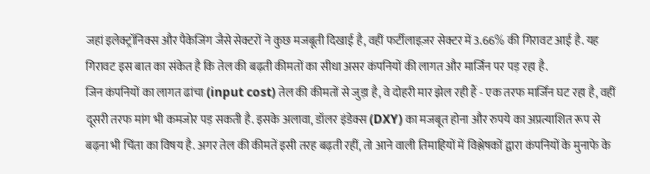जहां इलेक्ट्रॉनिक्स और पैकेजिंग जैसे सेक्टरों ने कुछ मजबूती दिखाई है, वहीं फर्टीलाइज़र सेक्टर में 3.66% की गिरावट आई है. यह गिरावट इस बात का संकेत है कि तेल की बढ़ती कीमतों का सीधा असर कंपनियों की लागत और मार्जिन पर पड़ रहा है.
जिन कंपनियों का लागत ढांचा (input cost) तेल की कीमतों से जुड़ा है, वे दोहरी मार झेल रही हैं - एक तरफ मार्जिन घट रहा है, वहीं दूसरी तरफ मांग भी कमजोर पड़ सकती है. इसके अलावा, डॉलर इंडेक्स (DXY) का मजबूत होना और रुपये का अप्रत्याशित रूप से बढ़ना भी चिंता का विषय है. अगर तेल की कीमतें इसी तरह बढ़ती रहीं, तो आने वाली तिमाहियों में विश्लेषकों द्वारा कंपनियों के मुनाफे के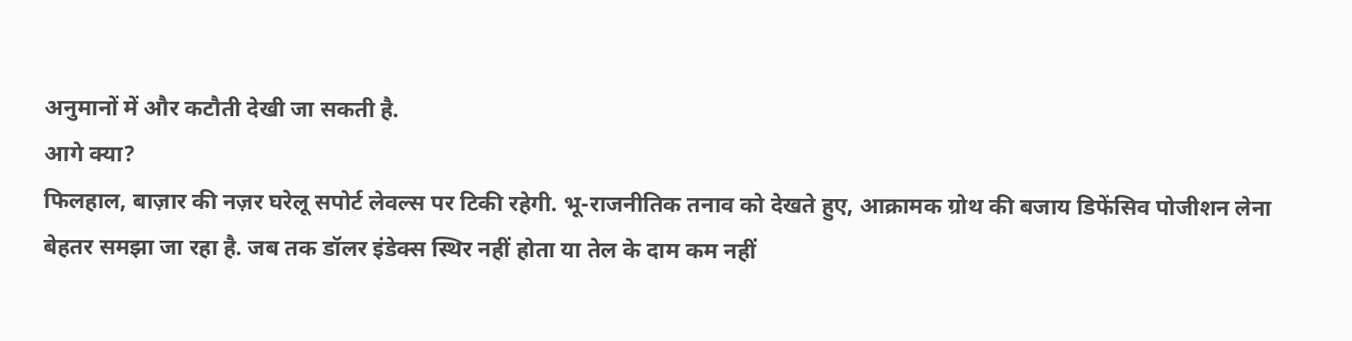अनुमानों में और कटौती देखी जा सकती है.
आगे क्या?
फिलहाल, बाज़ार की नज़र घरेलू सपोर्ट लेवल्स पर टिकी रहेगी. भू-राजनीतिक तनाव को देखते हुए, आक्रामक ग्रोथ की बजाय डिफेंसिव पोजीशन लेना बेहतर समझा जा रहा है. जब तक डॉलर इंडेक्स स्थिर नहीं होता या तेल के दाम कम नहीं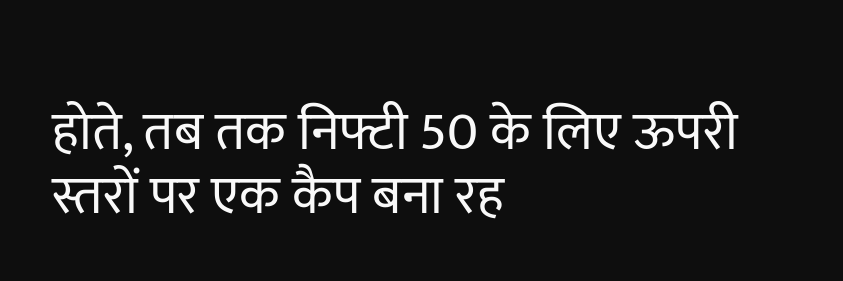होते, तब तक निफ्टी 50 के लिए ऊपरी स्तरों पर एक कैप बना रह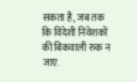सकता है, जब तक कि विदेशी निवेशकों की बिकवाली रुक न जाए.